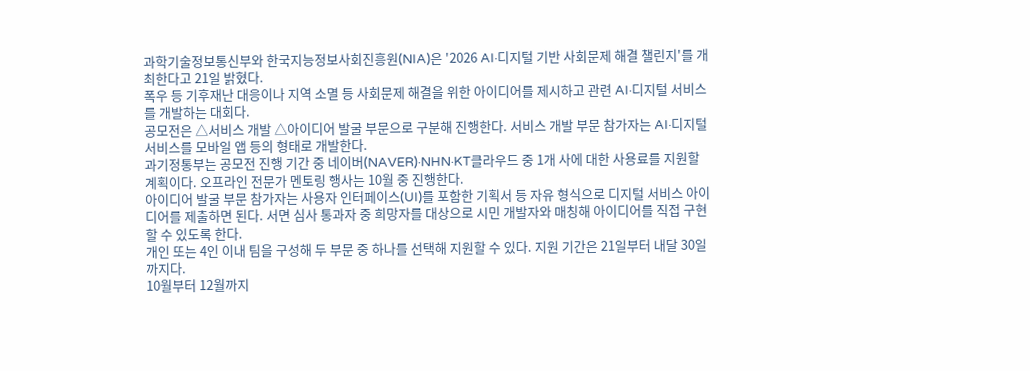과학기술정보통신부와 한국지능정보사회진흥원(NIA)은 '2026 AI·디지털 기반 사회문제 해결 챌린지'를 개최한다고 21일 밝혔다.
폭우 등 기후재난 대응이나 지역 소멸 등 사회문제 해결을 위한 아이디어를 제시하고 관련 AI·디지털 서비스를 개발하는 대회다.
공모전은 △서비스 개발 △아이디어 발굴 부문으로 구분해 진행한다. 서비스 개발 부문 참가자는 AI·디지털 서비스를 모바일 앱 등의 형태로 개발한다.
과기정통부는 공모전 진행 기간 중 네이버(NAVER)·NHN·KT클라우드 중 1개 사에 대한 사용료를 지원할 계획이다. 오프라인 전문가 멘토링 행사는 10월 중 진행한다.
아이디어 발굴 부문 참가자는 사용자 인터페이스(UI)를 포함한 기획서 등 자유 형식으로 디지털 서비스 아이디어를 제출하면 된다. 서면 심사 통과자 중 희망자를 대상으로 시민 개발자와 매칭해 아이디어를 직접 구현할 수 있도록 한다.
개인 또는 4인 이내 팀을 구성해 두 부문 중 하나를 선택해 지원할 수 있다. 지원 기간은 21일부터 내달 30일까지다.
10월부터 12월까지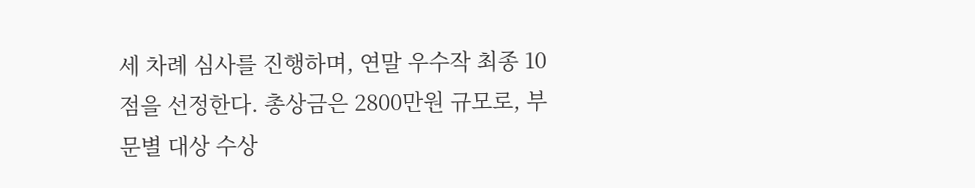세 차례 심사를 진행하며, 연말 우수작 최종 10점을 선정한다. 총상금은 2800만원 규모로, 부문별 대상 수상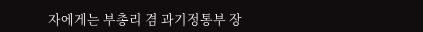자에게는 부총리 겸 과기정통부 장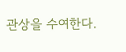관상을 수여한다.